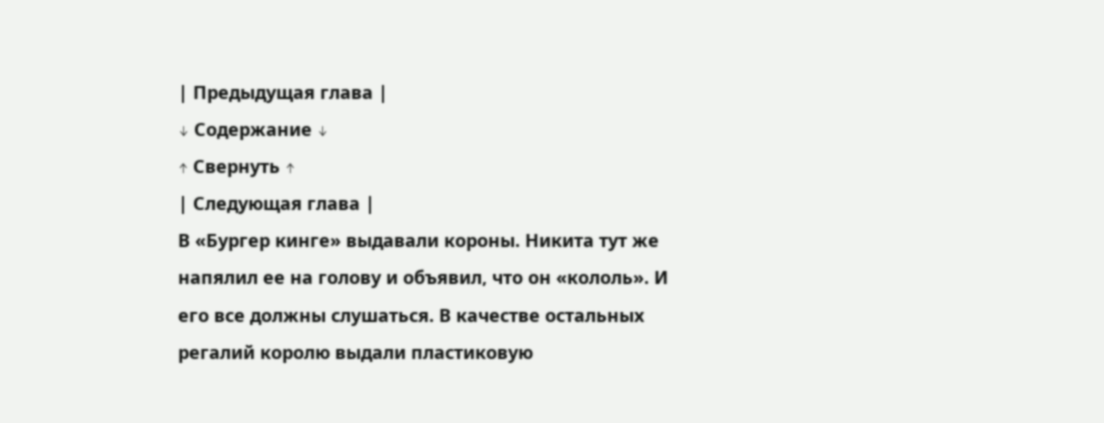| Предыдущая глава |
↓ Содержание ↓
↑ Свернуть ↑
| Следующая глава |
В «Бургер кинге» выдавали короны. Никита тут же напялил ее на голову и объявил, что он «кололь». И его все должны слушаться. В качестве остальных регалий королю выдали пластиковую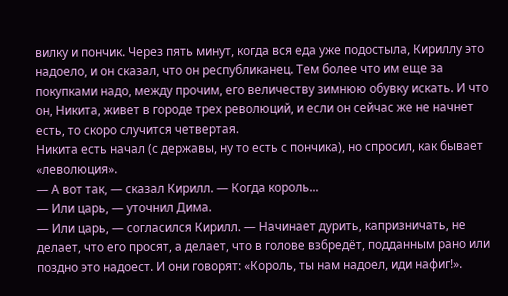вилку и пончик. Через пять минут, когда вся еда уже подостыла, Кириллу это надоело, и он сказал, что он республиканец. Тем более что им еще за покупками надо, между прочим, его величеству зимнюю обувку искать. И что он, Никита, живет в городе трех революций, и если он сейчас же не начнет есть, то скоро случится четвертая.
Никита есть начал (с державы, ну то есть с пончика), но спросил, как бывает «леволюция».
— А вот так, — сказал Кирилл. — Когда король...
— Или царь, — уточнил Дима.
— Или царь, — согласился Кирилл. — Начинает дурить, капризничать, не делает, что его просят, а делает, что в голове взбредёт, подданным рано или поздно это надоест. И они говорят: «Король, ты нам надоел, иди нафиг!».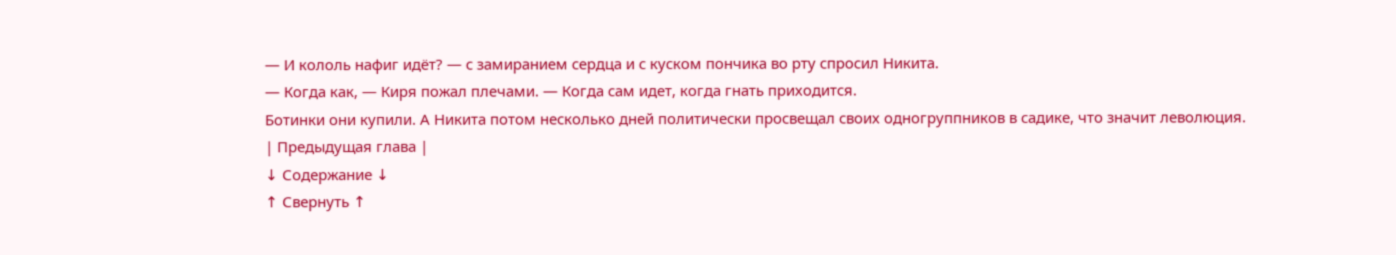— И кололь нафиг идёт? — с замиранием сердца и с куском пончика во рту спросил Никита.
— Когда как, — Киря пожал плечами. — Когда сам идет, когда гнать приходится.
Ботинки они купили. А Никита потом несколько дней политически просвещал своих одногруппников в садике, что значит леволюция.
| Предыдущая глава |
↓ Содержание ↓
↑ Свернуть ↑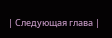| Следующая глава |